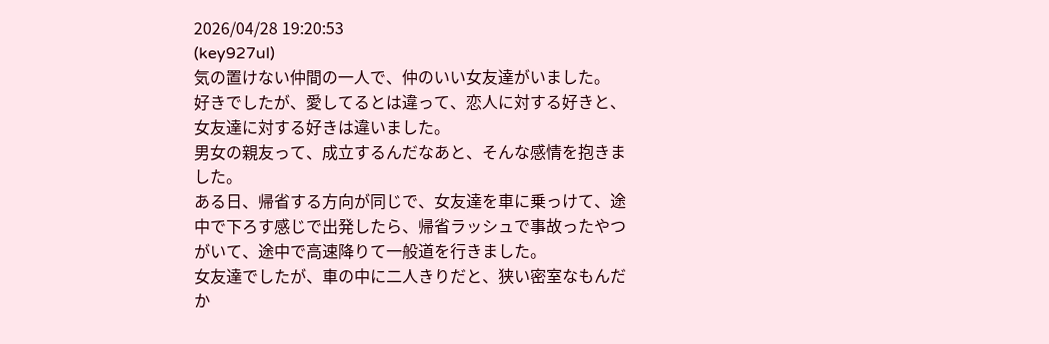2026/04/28 19:20:53
(key927ul)
気の置けない仲間の一人で、仲のいい女友達がいました。
好きでしたが、愛してるとは違って、恋人に対する好きと、女友達に対する好きは違いました。
男女の親友って、成立するんだなあと、そんな感情を抱きました。
ある日、帰省する方向が同じで、女友達を車に乗っけて、途中で下ろす感じで出発したら、帰省ラッシュで事故ったやつがいて、途中で高速降りて一般道を行きました。
女友達でしたが、車の中に二人きりだと、狭い密室なもんだか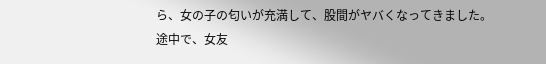ら、女の子の匂いが充満して、股間がヤバくなってきました。
途中で、女友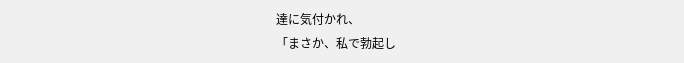達に気付かれ、
「まさか、私で勃起し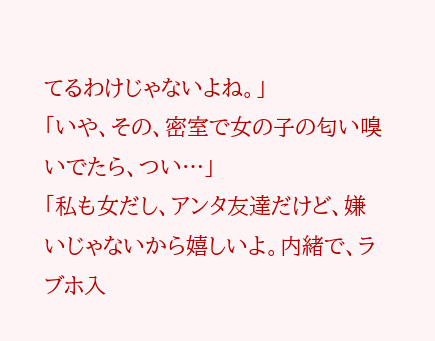てるわけじゃないよね。」
「いや、その、密室で女の子の匂い嗅いでたら、つい…」
「私も女だし、アンタ友達だけど、嫌いじゃないから嬉しいよ。内緒で、ラブホ入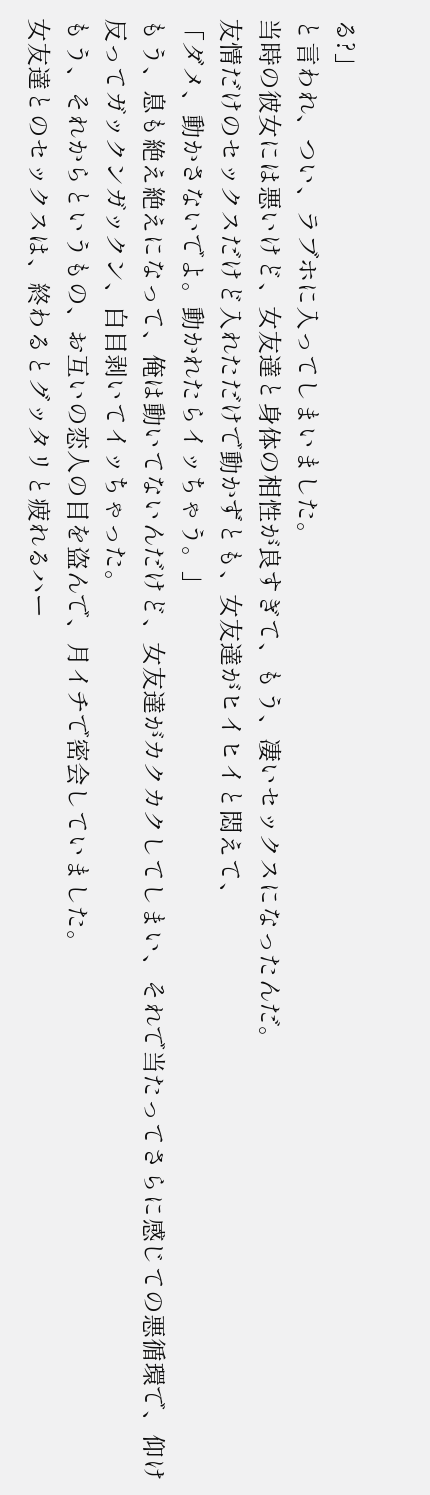る?」
と言われ、つい、ラブホに入ってしまいました。
当時の彼女には悪いけど、女友達と身体の相性が良すぎて、もう、凄いセックスになったんだ。
友情だけのセックスだけど入れただけで動かずとも、女友達がヒイヒイと悶えて、
「ダメ、動かさないでよ。動かれたらイッちゃう。」
もう、息も絶え絶えになって、俺は動いてないんだけど、女友達がカクカクしてしまい、それで当たってさらに感じての悪循環で、仰け反ってガックンガックン、白目剥いてイッちゃった。
もう、それからというもの、お互いの恋人の目を盗んで、月イチで密会していました。
女友達とのセックスは、終わるとグッタリと疲れるハー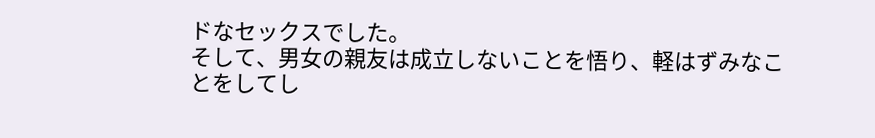ドなセックスでした。
そして、男女の親友は成立しないことを悟り、軽はずみなことをしてし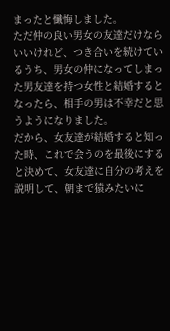まったと懺悔しました。
ただ仲の良い男女の友達だけならいいけれど、つき合いを続けているうち、男女の仲になってしまった男友達を持つ女性と結婚するとなったら、相手の男は不幸だと思うようになりました。
だから、女友達が結婚すると知った時、これで会うのを最後にすると決めて、女友達に自分の考えを説明して、朝まで猿みたいに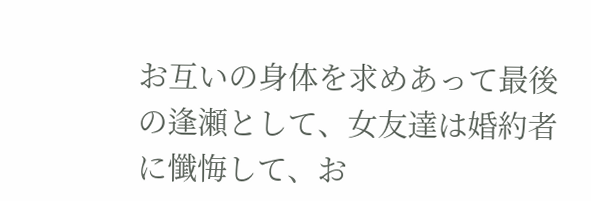お互いの身体を求めあって最後の逢瀬として、女友達は婚約者に懺悔して、お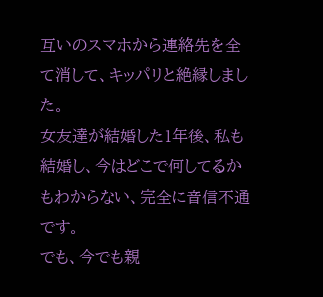互いのスマホから連絡先を全て消して、キッパリと絶縁しました。
女友達が結婚した1年後、私も結婚し、今はどこで何してるかもわからない、完全に音信不通です。
でも、今でも親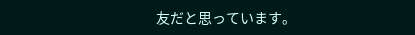友だと思っています。